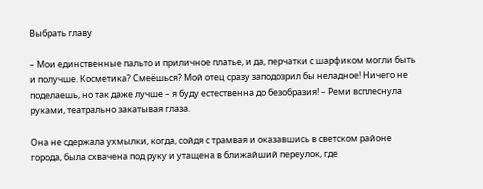Выбрать главу

– Мои единственные пальто и приличное платье, и да, перчатки с шарфиком могли быть и получше. Косметика? Смеёшься? Мой отец сразу заподозрил бы неладное! Ничего не поделаешь, но так даже лучше – я буду естественна до безобразия! – Реми всплеснула руками, театрально закатывая глаза.

Она не сдержала ухмылки, когда, сойдя с трамвая и оказавшись в светском районе города, была схвачена под руку и утащена в ближайший переулок, где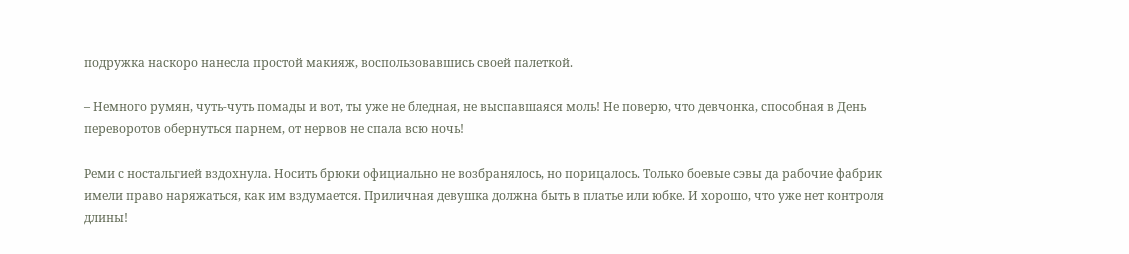подружка наскоро нанесла простой макияж, воспользовавшись своей палеткой.

– Немного румян, чуть-чуть помады и вот, ты уже не бледная, не выспавшаяся моль! Не поверю, что девчонка, способная в День переворотов обернуться парнем, от нервов не спала всю ночь!

Реми с ностальгией вздохнула. Носить брюки официально не возбранялось, но порицалось. Только боевые сэвы да рабочие фабрик имели право наряжаться, как им вздумается. Приличная девушка должна быть в платье или юбке. И хорошо, что уже нет контроля длины!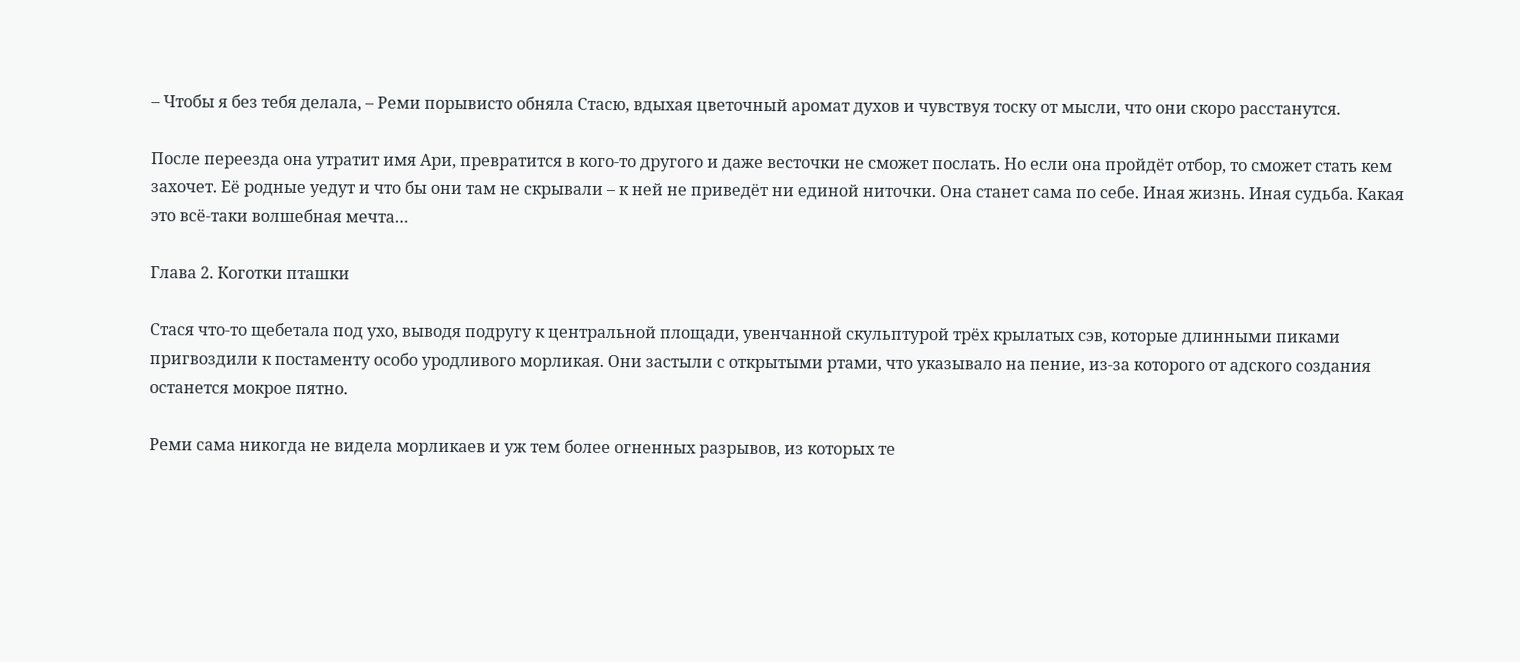– Чтобы я без тебя делала, – Реми порывисто обняла Стасю, вдыхая цветочный аромат духов и чувствуя тоску от мысли, что они скоро расстанутся.

После переезда она утратит имя Ари, превратится в кого-то другого и даже весточки не сможет послать. Но если она пройдёт отбор, то сможет стать кем захочет. Её родные уедут и что бы они там не скрывали – к ней не приведёт ни единой ниточки. Она станет сама по себе. Иная жизнь. Иная судьба. Какая это всё-таки волшебная мечта…

Глава 2. Коготки пташки

Стася что-то щебетала под ухо, выводя подругу к центральной площади, увенчанной скульптурой трёх крылатых сэв, которые длинными пиками пригвоздили к постаменту особо уродливого морликая. Они застыли с открытыми ртами, что указывало на пение, из-за которого от адского создания останется мокрое пятно.

Реми сама никогда не видела морликаев и уж тем более огненных разрывов, из которых те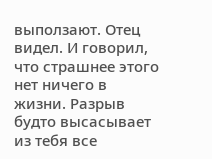выползают. Отец видел. И говорил, что страшнее этого нет ничего в жизни. Разрыв будто высасывает из тебя все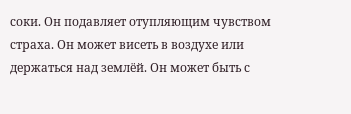соки. Он подавляет отупляющим чувством страха. Он может висеть в воздухе или держаться над землёй. Он может быть с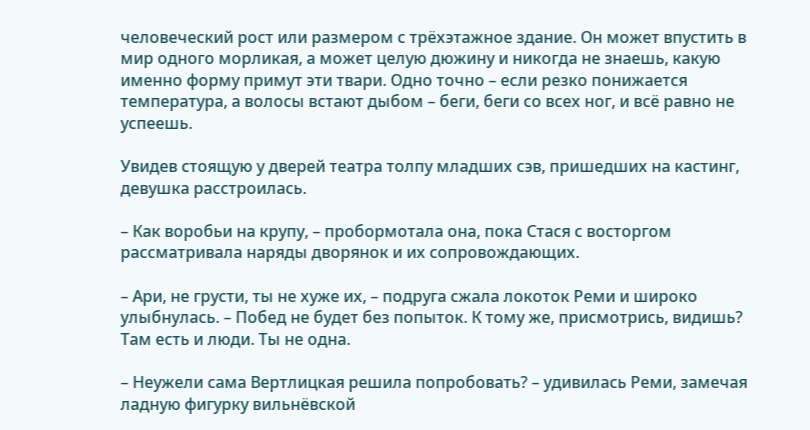человеческий рост или размером с трёхэтажное здание. Он может впустить в мир одного морликая, а может целую дюжину и никогда не знаешь, какую именно форму примут эти твари. Одно точно – если резко понижается температура, а волосы встают дыбом – беги, беги со всех ног, и всё равно не успеешь.

Увидев стоящую у дверей театра толпу младших сэв, пришедших на кастинг, девушка расстроилась.

– Как воробьи на крупу, – пробормотала она, пока Стася с восторгом рассматривала наряды дворянок и их сопровождающих.

– Ари, не грусти, ты не хуже их, – подруга сжала локоток Реми и широко улыбнулась. – Побед не будет без попыток. К тому же, присмотрись, видишь? Там есть и люди. Ты не одна.

– Неужели сама Вертлицкая решила попробовать? – удивилась Реми, замечая ладную фигурку вильнёвской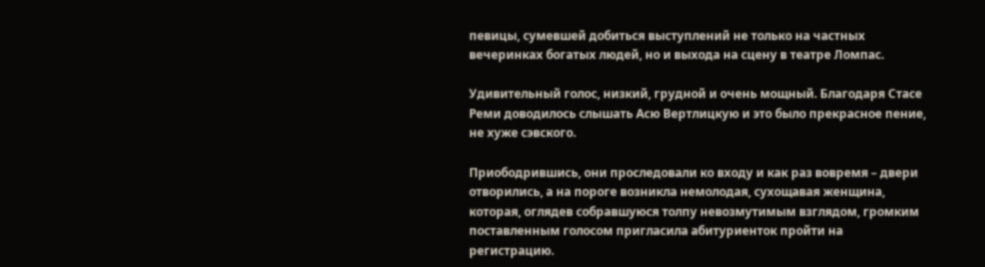певицы, сумевшей добиться выступлений не только на частных вечеринках богатых людей, но и выхода на сцену в театре Ломпас.

Удивительный голос, низкий, грудной и очень мощный. Благодаря Стасе Реми доводилось слышать Асю Вертлицкую и это было прекрасное пение, не хуже сэвского.

Приободрившись, они проследовали ко входу и как раз вовремя – двери отворились, а на пороге возникла немолодая, сухощавая женщина, которая, оглядев собравшуюся толпу невозмутимым взглядом, громким поставленным голосом пригласила абитуриенток пройти на регистрацию.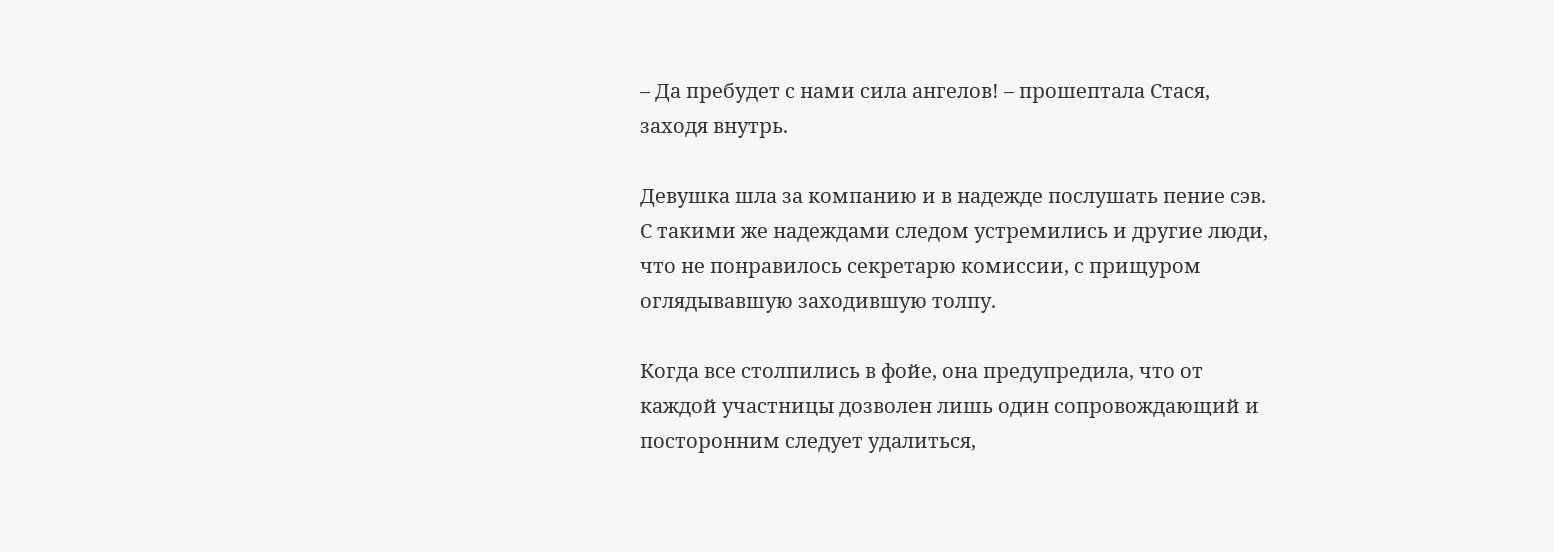– Да пребудет с нами сила ангелов! – прошептала Стася, заходя внутрь.

Девушка шла за компанию и в надежде послушать пение сэв. С такими же надеждами следом устремились и другие люди, что не понравилось секретарю комиссии, с прищуром оглядывавшую заходившую толпу.

Когда все столпились в фойе, она предупредила, что от каждой участницы дозволен лишь один сопровождающий и посторонним следует удалиться,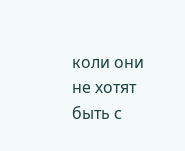коли они не хотят быть с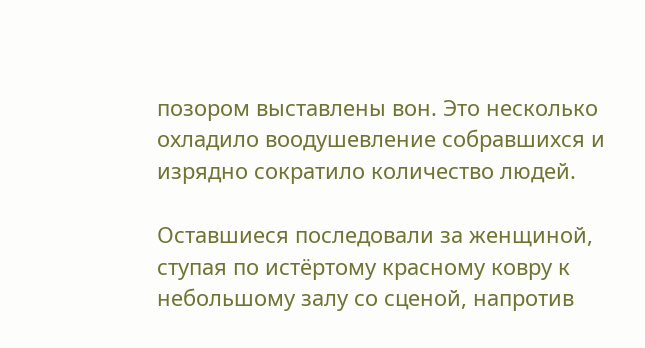позором выставлены вон. Это несколько охладило воодушевление собравшихся и изрядно сократило количество людей.

Оставшиеся последовали за женщиной, ступая по истёртому красному ковру к небольшому залу со сценой, напротив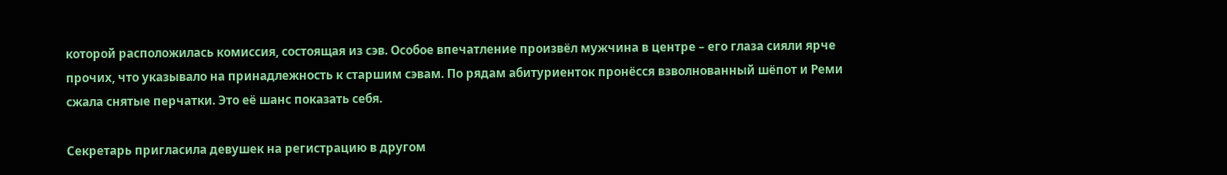которой расположилась комиссия, состоящая из сэв. Особое впечатление произвёл мужчина в центре – его глаза сияли ярче прочих, что указывало на принадлежность к старшим сэвам. По рядам абитуриенток пронёсся взволнованный шёпот и Реми сжала снятые перчатки. Это её шанс показать себя.

Секретарь пригласила девушек на регистрацию в другом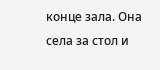конце зала. Она села за стол и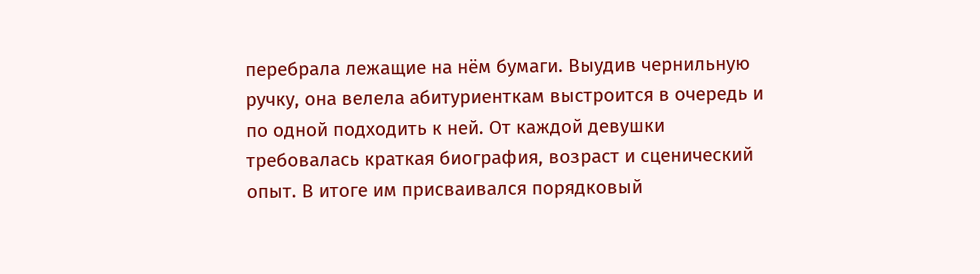перебрала лежащие на нём бумаги. Выудив чернильную ручку, она велела абитуриенткам выстроится в очередь и по одной подходить к ней. От каждой девушки требовалась краткая биография, возраст и сценический опыт. В итоге им присваивался порядковый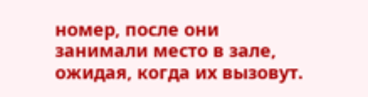номер, после они занимали место в зале, ожидая, когда их вызовут.